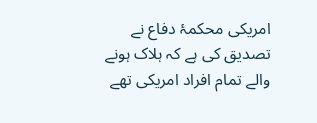امریکی محکمۂ دفاع نے تصدیق کی ہے کہ ہلاک ہونے والے تمام افراد امریکی تھے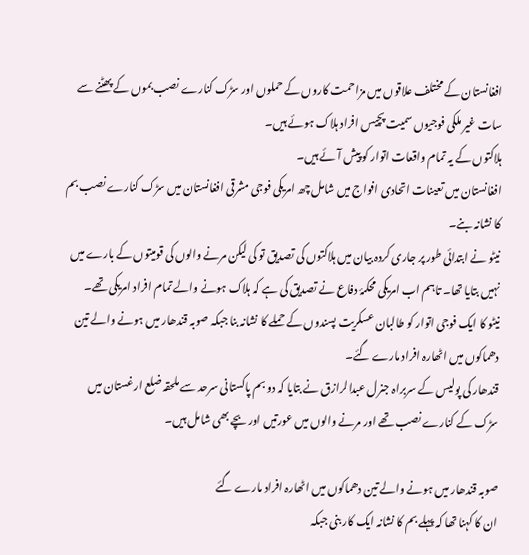افغانستان کے مختلف علاقوں میں مزاحمت کاروں کے حملوں اور سڑک کنارے نصب بموں کے پھٹنے سے سات غیر ملکی فوجیوں سمیت پچیس افراد ہلاک ہوئے ہیں۔
ہلاکتوں کے یہ تمام واقعات اتوار کو پیش آئے ہیں۔
افغانستان میں تعینات اتحادی افواج میں شامل چھ امریکی فوجی مشرقی افغانستان میں سڑک کنارے نصب بم کا نشانہ بنے۔
نیٹو نے ابتدائی طور پر جاری کردہ بیان میں ہلاکتوں کی تصدیق تو کی لیکن مرنے والوں کی قومیتوں کے بارے میں نہیں بتایا تھا۔ تاہم اب امریکی محکمۂ دفاع نے تصدیق کی ہے کہ ہلاک ہونے والے تمام افراد امریکی تھے۔
نیٹو کا ایک فوجی اتوار کو طالبان عسکریت پسندوں کے حملے کا نشانہ بنا جبکہ صوبہ قندھار میں ہونے والے تین دھماکوں میں اٹھارہ افراد مارے گئے۔
قندھار کی پولیس کے سربراہ جنرل عبدالرازق نے بتایا کہ دو بم پاکستانی سرحد سے ملحقہ ضلع ارغستان میں سڑک کے کنارے نصب تھے اور مرنے والوں میں عورتیں اور بچے بھی شامل ہیں۔

صوبہ قندھار میں ہونے والے تین دھماکوں میں اٹھارہ افراد مارے گئے
ان کا کہنا تھا کہ پہلے بم کا نشانہ ایک کار بنی جبکہ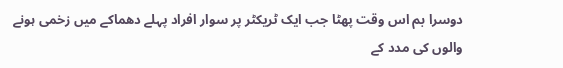دوسرا بم اس وقت پھٹا جب ایک ٹریکٹر پر سوار افراد پہلے دھماکے میں زخمی ہونے والوں کی مدد کے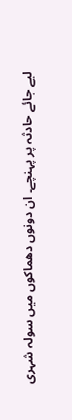لیے جائے حادثہ پر پہنچے۔ ان دونوں دھماکوں میں سولہ شہری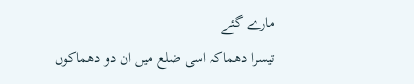مارے گئے
تیسرا دھماکہ اسی ضلع میں ان دو دھماکوں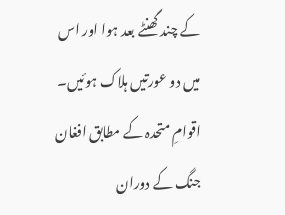کے چند گھنٹے بعد ہوا اور اس میں دو عورتیں ہلاک ہوئیں۔
اقوامِ متحدہ کے مطابق افغان جنگ کے دوران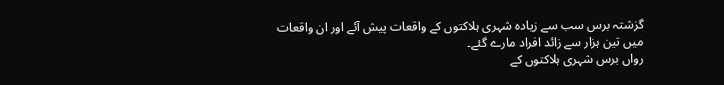گزشتہ برس سب سے زیادہ شہری ہلاکتوں کے واقعات پیش آئے اور ان واقعات میں تین ہزار سے زائد افراد مارے گئے۔
رواں برس شہری ہلاکتوں کے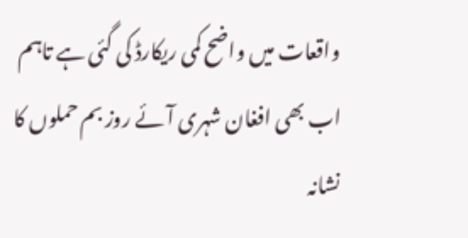واقعات میں واضح کمی ریکارڈ کی گئی ہے تاہم اب بھی افغان شہری آئے روز بم حملوں کا نشانہ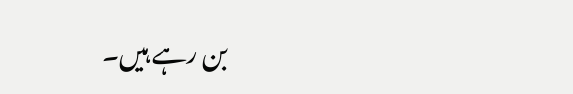بن رہے ہیں۔